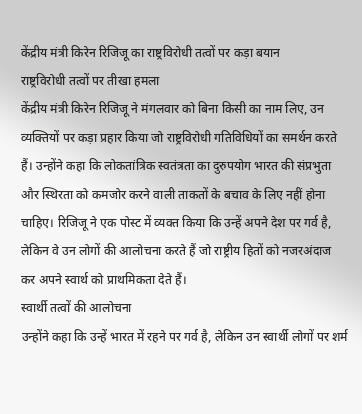केंद्रीय मंत्री किरेन रिजिजू का राष्ट्रविरोधी तत्वों पर कड़ा बयान
राष्ट्रविरोधी तत्वों पर तीखा हमला
केंद्रीय मंत्री किरेन रिजिजू ने मंगलवार को बिना किसी का नाम लिए, उन व्यक्तियों पर कड़ा प्रहार किया जो राष्ट्रविरोधी गतिविधियों का समर्थन करते हैं। उन्होंने कहा कि लोकतांत्रिक स्वतंत्रता का दुरुपयोग भारत की संप्रभुता और स्थिरता को कमजोर करने वाली ताकतों के बचाव के लिए नहीं होना चाहिए। रिजिजू ने एक पोस्ट में व्यक्त किया कि उन्हें अपने देश पर गर्व है, लेकिन वे उन लोगों की आलोचना करते हैं जो राष्ट्रीय हितों को नजरअंदाज कर अपने स्वार्थ को प्राथमिकता देते हैं।
स्वार्थी तत्वों की आलोचना
उन्होंने कहा कि उन्हें भारत में रहने पर गर्व है, लेकिन उन स्वार्थी लोगों पर शर्म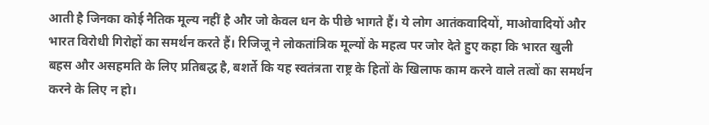आती है जिनका कोई नैतिक मूल्य नहीं है और जो केवल धन के पीछे भागते हैं। ये लोग आतंकवादियों, माओवादियों और भारत विरोधी गिरोहों का समर्थन करते हैं। रिजिजू ने लोकतांत्रिक मूल्यों के महत्व पर जोर देते हुए कहा कि भारत खुली बहस और असहमति के लिए प्रतिबद्ध है, बशर्ते कि यह स्वतंत्रता राष्ट्र के हितों के खिलाफ काम करने वाले तत्वों का समर्थन करने के लिए न हो।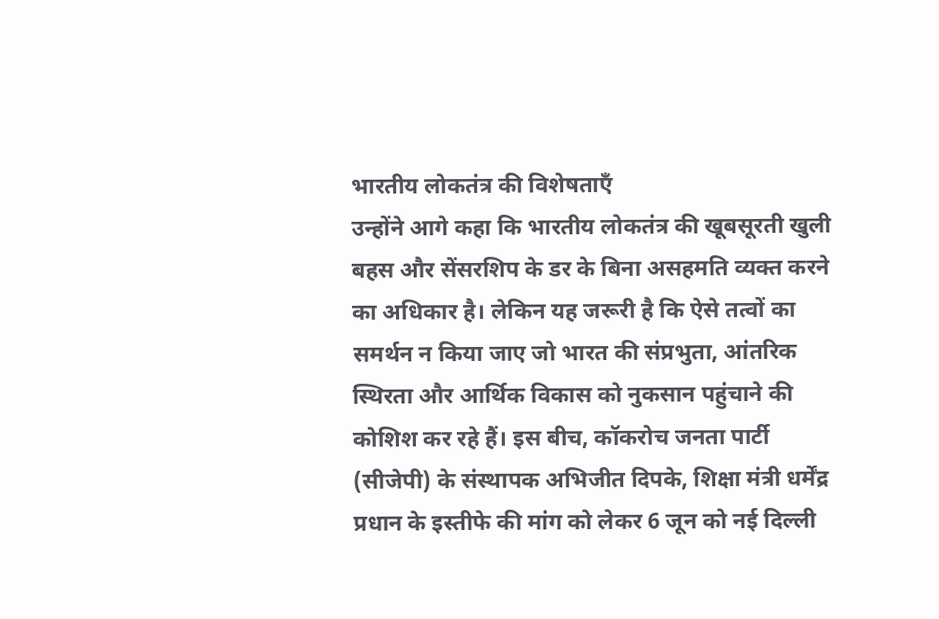भारतीय लोकतंत्र की विशेषताएँ
उन्होंने आगे कहा कि भारतीय लोकतंत्र की खूबसूरती खुली बहस और सेंसरशिप के डर के बिना असहमति व्यक्त करने का अधिकार है। लेकिन यह जरूरी है कि ऐसे तत्वों का समर्थन न किया जाए जो भारत की संप्रभुता, आंतरिक स्थिरता और आर्थिक विकास को नुकसान पहुंचाने की कोशिश कर रहे हैं। इस बीच, कॉकरोच जनता पार्टी (सीजेपी) के संस्थापक अभिजीत दिपके, शिक्षा मंत्री धर्मेंद्र प्रधान के इस्तीफे की मांग को लेकर 6 जून को नई दिल्ली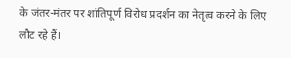के जंतर-मंतर पर शांतिपूर्ण विरोध प्रदर्शन का नेतृत्व करने के लिए लौट रहे हैं।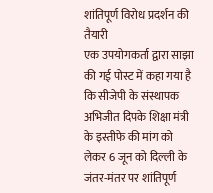शांतिपूर्ण विरोध प्रदर्शन की तैयारी
एक उपयोगकर्ता द्वारा साझा की गई पोस्ट में कहा गया है कि सीजेपी के संस्थापक अभिजीत दिपके शिक्षा मंत्री के इस्तीफे की मांग को लेकर 6 जून को दिल्ली के जंतर-मंतर पर शांतिपूर्ण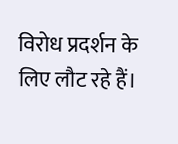विरोध प्रदर्शन के लिए लौट रहे हैं।